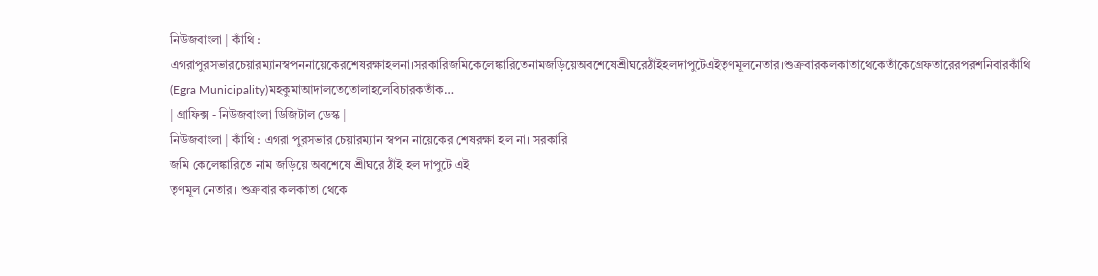নিউজবাংলা | কাঁথি : এগরাপুরসভারচেয়ারম্যানস্বপননায়েকেরশেষরক্ষাহলনা।সরকারিজমিকেলেঙ্কারিতেনামজড়িয়েঅবশেষেশ্রীঘরেঠাঁইহলদাপুটেএইতৃণমূলনেতার।শুক্রবারকলকাতাথেকেতাঁকেগ্রেফতারেরপরশনিবারকাঁথি (Egra Municipality)মহকুমাআদালতেতোলাহলেবিচারকতাঁক…
| গ্রাফিক্স - নিউজবাংলা ডিজিটাল ডেস্ক |
নিউজবাংলা | কাঁথি : এগরা পুরসভার চেয়ারম্যান স্বপন নায়েকের শেষরক্ষা হল না। সরকারি
জমি কেলেঙ্কারিতে নাম জড়িয়ে অবশেষে শ্রীঘরে ঠাঁই হল দাপুটে এই
তৃণমূল নেতার। শুক্রবার কলকাতা থেকে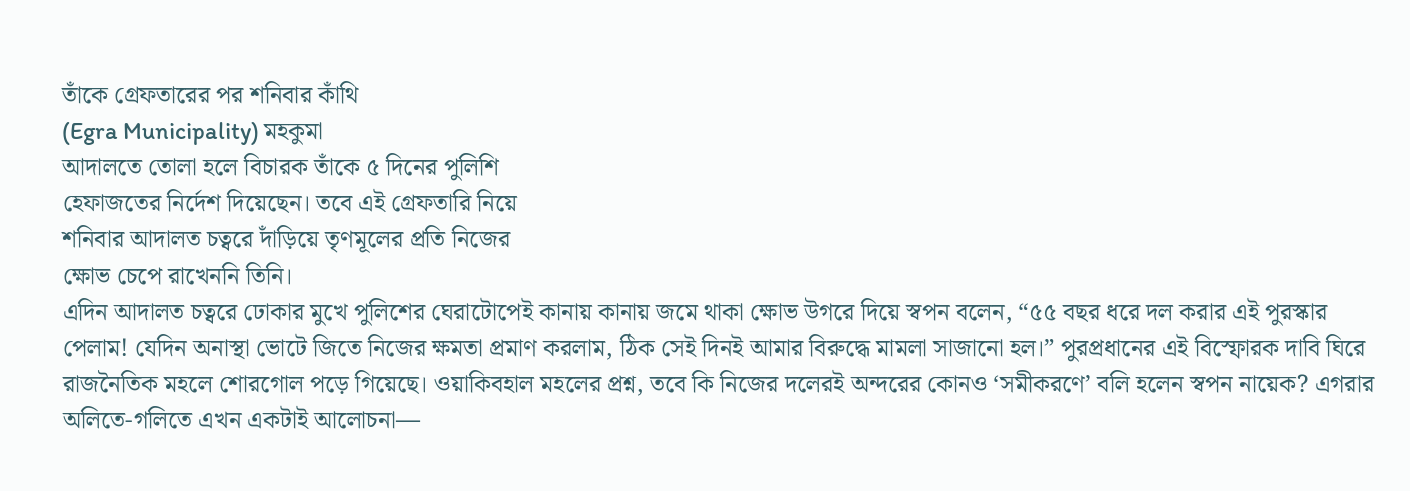তাঁকে গ্রেফতারের পর শনিবার কাঁথি
(Egra Municipality) মহকুমা
আদালতে তোলা হলে বিচারক তাঁকে ৫ দিনের পুলিশি
হেফাজতের নির্দেশ দিয়েছেন। তবে এই গ্রেফতারি নিয়ে
শনিবার আদালত চত্বরে দাঁড়িয়ে তৃণমূলের প্রতি নিজের
ক্ষোভ চেপে রাখেননি তিনি।
এদিন আদালত চত্বরে ঢোকার মুখে পুলিশের ঘেরাটোপেই কানায় কানায় জমে থাকা ক্ষোভ উগরে দিয়ে স্বপন বলেন, “৫৫ বছর ধরে দল করার এই পুরস্কার পেলাম! যেদিন অনাস্থা ভোটে জিতে নিজের ক্ষমতা প্রমাণ করলাম, ঠিক সেই দিনই আমার বিরুদ্ধে মামলা সাজানো হল।” পুরপ্রধানের এই বিস্ফোরক দাবি ঘিরে রাজনৈতিক মহলে শোরগোল পড়ে গিয়েছে। ওয়াকিবহাল মহলের প্রশ্ন, তবে কি নিজের দলেরই অন্দরের কোনও ‘সমীকরণে’ বলি হলেন স্বপন নায়েক? এগরার অলিতে-গলিতে এখন একটাই আলোচনা—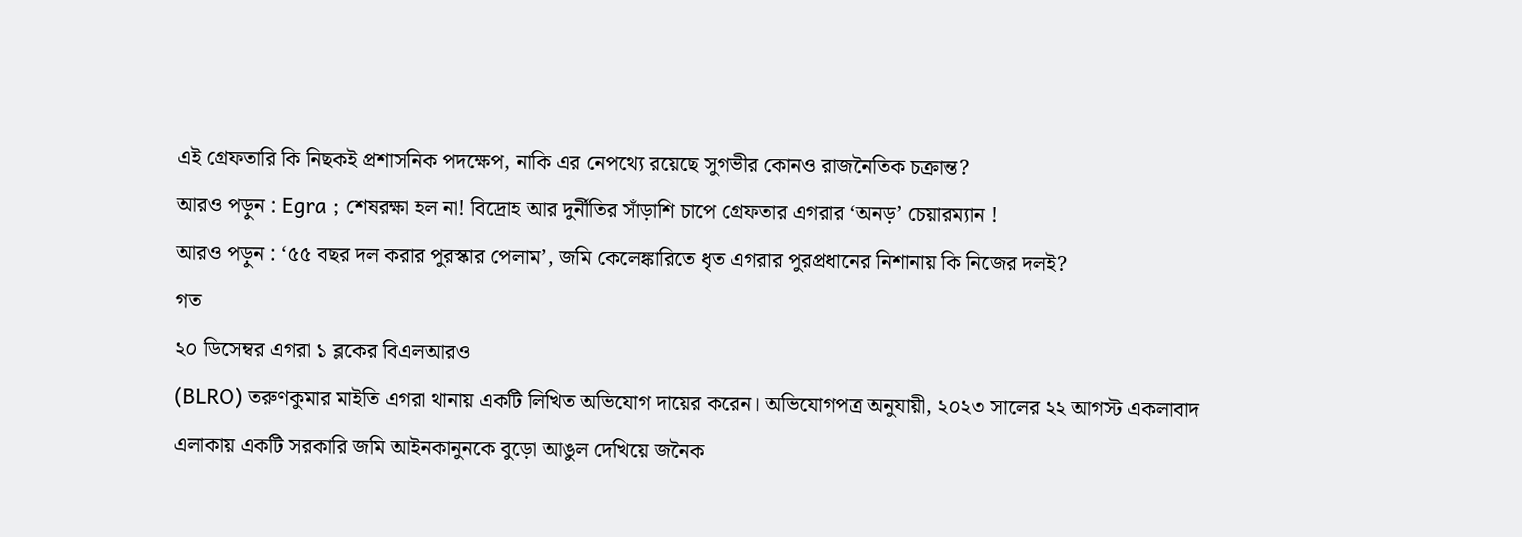এই গ্রেফতারি কি নিছকই প্রশাসনিক পদক্ষেপ, নাকি এর নেপথ্যে রয়েছে সুগভীর কোনও রাজনৈতিক চক্রান্ত?
আরও পড়ুন : Egra ; শেষরক্ষা হল না! বিদ্রোহ আর দুর্নীতির সাঁড়াশি চাপে গ্রেফতার এগরার ‘অনড়’ চেয়ারম্যান !
আরও পড়ুন : ‘৫৫ বছর দল করার পুরস্কার পেলাম’, জমি কেলেঙ্কারিতে ধৃত এগরার পুরপ্রধানের নিশানায় কি নিজের দলই?
গত
২০ ডিসেম্বর এগরা ১ ব্লকের বিএলআরও
(BLRO) তরুণকুমার মাইতি এগরা থানায় একটি লিখিত অভিযোগ দায়ের করেন। অভিযোগপত্র অনুযায়ী, ২০২৩ সালের ২২ আগস্ট একলাবাদ
এলাকায় একটি সরকারি জমি আইনকানুনকে বুড়ো আঙুল দেখিয়ে জনৈক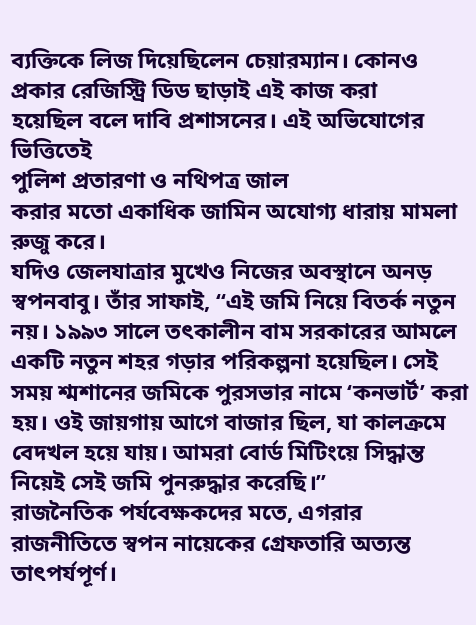ব্যক্তিকে লিজ দিয়েছিলেন চেয়ারম্যান। কোনও প্রকার রেজিস্ট্রি ডিড ছাড়াই এই কাজ করা
হয়েছিল বলে দাবি প্রশাসনের। এই অভিযোগের ভিত্তিতেই
পুলিশ প্রতারণা ও নথিপত্র জাল
করার মতো একাধিক জামিন অযোগ্য ধারায় মামলা রুজু করে।
যদিও জেলযাত্রার মুখেও নিজের অবস্থানে অনড় স্বপনবাবু। তাঁর সাফাই, “এই জমি নিয়ে বিতর্ক নতুন নয়। ১৯৯৩ সালে তৎকালীন বাম সরকারের আমলে একটি নতুন শহর গড়ার পরিকল্পনা হয়েছিল। সেই সময় শ্মশানের জমিকে পুরসভার নামে ‘কনভার্ট’ করা হয়। ওই জায়গায় আগে বাজার ছিল, যা কালক্রমে বেদখল হয়ে যায়। আমরা বোর্ড মিটিংয়ে সিদ্ধান্ত নিয়েই সেই জমি পুনরুদ্ধার করেছি।”
রাজনৈতিক পর্যবেক্ষকদের মতে, এগরার রাজনীতিতে স্বপন নায়েকের গ্রেফতারি অত্যন্ত তাৎপর্যপূর্ণ।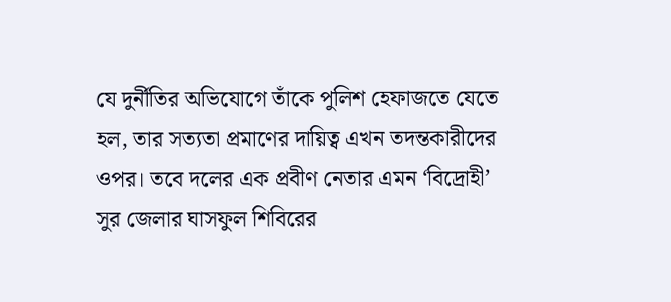যে দুর্নীতির অভিযোগে তাঁকে পুলিশ হেফাজতে যেতে হল, তার সত্যতা প্রমাণের দায়িত্ব এখন তদন্তকারীদের ওপর। তবে দলের এক প্রবীণ নেতার এমন ‘বিদ্রোহী’ সুর জেলার ঘাসফুল শিবিরের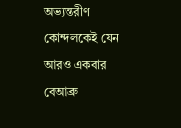অভ্যন্তরীণ কোন্দলকেই যেন আরও একবার বেআব্রু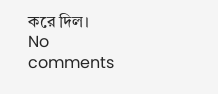করে দিল।
No comments